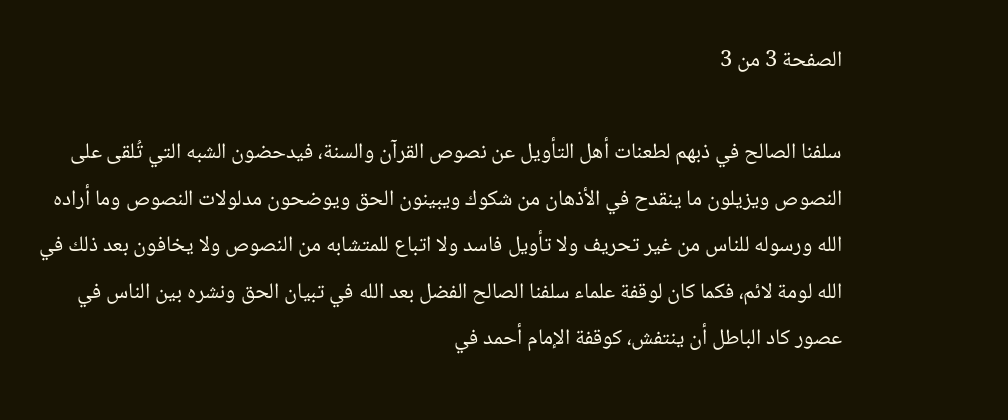الصفحة 3 من 3

سلفنا الصالح في ذبهم لطعنات أهل التأويل عن نصوص القرآن والسنة، فيدحضون الشبه التي تُلقى على النصوص ويزيلون ما ينقدح في الأذهان من شكوك ويبينون الحق ويوضحون مدلولات النصوص وما أراده الله ورسوله للناس من غير تحريف ولا تأويل فاسد ولا اتباع للمتشابه من النصوص ولا يخافون بعد ذلك في الله لومة لائم، فكما كان لوقفة علماء سلفنا الصالح الفضل بعد الله في تبيان الحق ونشره بين الناس في عصور كاد الباطل أن ينتفش، كوقفة الإمام أحمد في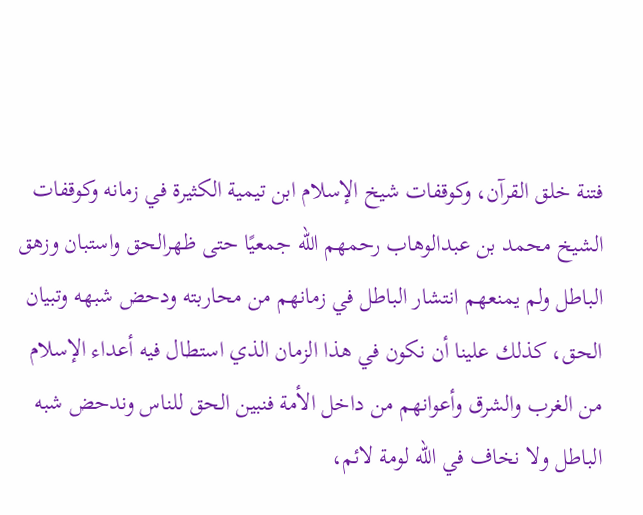فتنة خلق القرآن، وكوقفات شيخ الإسلام ابن تيمية الكثيرة في زمانه وكوقفات الشيخ محمد بن عبدالوهاب رحمهم الله جمعيًا حتى ظهرالحق واستبان وزهق الباطل ولم يمنعهم انتشار الباطل في زمانهم من محاربته ودحض شبهه وتبيان الحق، كذلك علينا أن نكون في هذا الزمان الذي استطال فيه أعداء الإسلام من الغرب والشرق وأعوانهم من داخل الأمة فنبين الحق للناس وندحض شبه الباطل ولا نخاف في الله لومة لائم،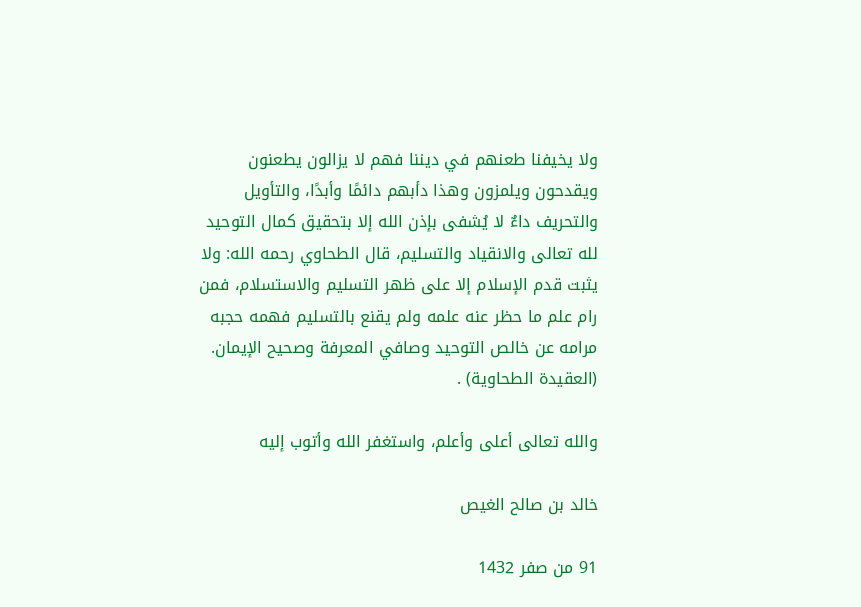ولا يخيفنا طعنهم في ديننا فهم لا يزالون يطعنون ويقدحون ويلمزون وهذا دأبهم دائمًا وأبدًا، والتأويل والتحريف داءٌ لا يُشفى بإذن الله إلا بتحقيق كمال التوحيد لله تعالى والانقياد والتسليم، قال الطحاوي رحمه الله: ولا يثبت قدم الإسلام إلا على ظهر التسليم والاستسلام، فمن رام علم ما حظر عنه علمه ولم يقنع بالتسليم فهمه حجبه مرامه عن خالص التوحيد وصافي المعرفة وصحيح الإيمان. (العقيدة الطحاوية) .

والله تعالى أعلى وأعلم، واستغفر الله وأتوب إليه

خالد بن صالح الغيص

91 من صفر 1432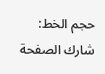حجم الخط:
شارك الصفحة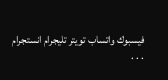فيسبوك واتساب تويتر تليجرام انستجرام
. . .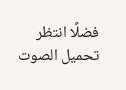فضلًا انتظر تحميل الصوت